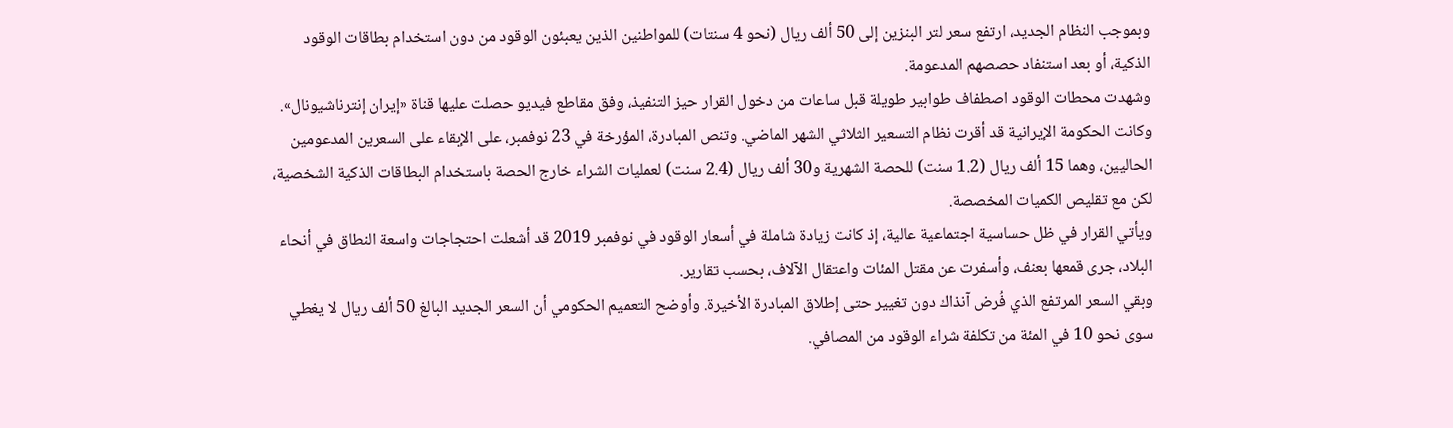وبموجب النظام الجديد، ارتفع سعر لتر البنزين إلى 50 ألف ريال (نحو 4 سنتات) للمواطنين الذين يعبئون الوقود من دون استخدام بطاقات الوقود الذكية، أو بعد استنفاد حصصهم المدعومة.
وشهدت محطات الوقود اصطفاف طوابير طويلة قبل ساعات من دخول القرار حيز التنفيذ، وفق مقاطع فيديو حصلت عليها قناة «إيران إنترناشيونال».
وكانت الحكومة الإيرانية قد أقرت نظام التسعير الثلاثي الشهر الماضي. وتنص المبادرة، المؤرخة في 23 نوفمبر، على الإبقاء على السعرين المدعومين الحاليين، وهما 15 ألف ريال (1.2 سنت) للحصة الشهرية و30 ألف ريال (2.4 سنت) لعمليات الشراء خارج الحصة باستخدام البطاقات الذكية الشخصية، لكن مع تقليص الكميات المخصصة.
ويأتي القرار في ظل حساسية اجتماعية عالية، إذ كانت زيادة شاملة في أسعار الوقود في نوفمبر 2019 قد أشعلت احتجاجات واسعة النطاق في أنحاء البلاد، جرى قمعها بعنف، وأسفرت عن مقتل المئات واعتقال الآلاف، بحسب تقارير.
وبقي السعر المرتفع الذي فُرض آنذاك دون تغيير حتى إطلاق المبادرة الأخيرة. وأوضح التعميم الحكومي أن السعر الجديد البالغ 50 ألف ريال لا يغطي سوى نحو 10 في المئة من تكلفة شراء الوقود من المصافي.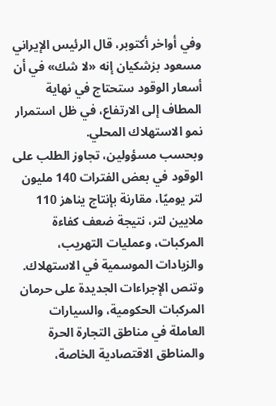وفي أواخر أكتوبر، قال الرئيس الإيراني مسعود بزشكيان إنه «لا شك» في أن أسعار الوقود ستحتاج في نهاية المطاف إلى الارتفاع، في ظل استمرار نمو الاستهلاك المحلي.
وبحسب مسؤولين، تجاوز الطلب على الوقود في بعض الفترات 140 مليون لتر يوميًا، مقارنة بإنتاج يناهز 110 ملايين لتر، نتيجة ضعف كفاءة المركبات، وعمليات التهريب، والزيادات الموسمية في الاستهلاك.
وتنص الإجراءات الجديدة على حرمان المركبات الحكومية، والسيارات العاملة في مناطق التجارة الحرة والمناطق الاقتصادية الخاصة،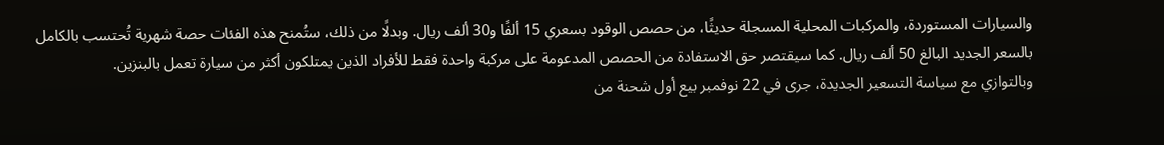والسيارات المستوردة، والمركبات المحلية المسجلة حديثًا، من حصص الوقود بسعري 15 ألفًا و30 ألف ريال. وبدلًا من ذلك، ستُمنح هذه الفئات حصة شهرية تُحتسب بالكامل بالسعر الجديد البالغ 50 ألف ريال. كما سيقتصر حق الاستفادة من الحصص المدعومة على مركبة واحدة فقط للأفراد الذين يمتلكون أكثر من سيارة تعمل بالبنزين.
وبالتوازي مع سياسة التسعير الجديدة، جرى في 22 نوفمبر بيع أول شحنة من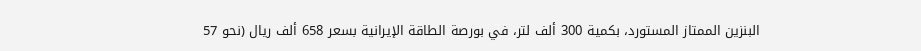البنزين الممتاز المستورد، بكمية 300 ألف لتر، في بورصة الطاقة الإيرانية بسعر 658 ألف ريال (نحو 57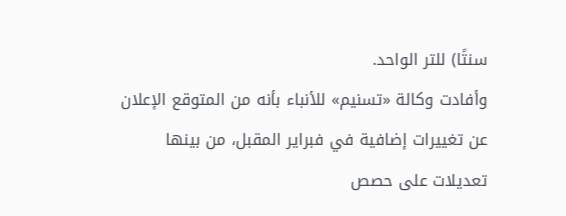سنتًا) للتر الواحد.
وأفادت وكالة «تسنيم» للأنباء بأنه من المتوقع الإعلان عن تغييرات إضافية في فبراير المقبل، من بينها تعديلات على حصص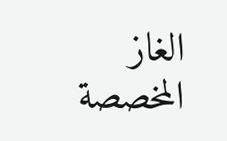الغاز المخصصة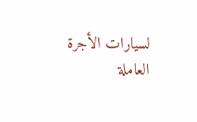لسيارات الأجرة العاملة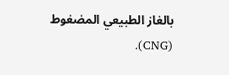بالغاز الطبيعي المضغوط (CNG).